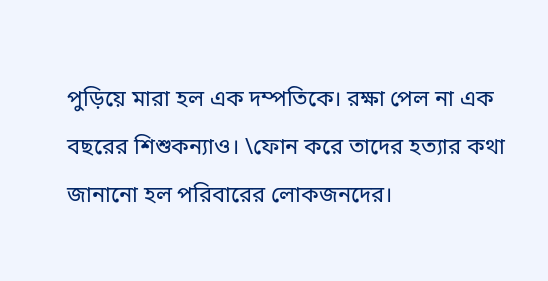পুড়িয়ে মারা হল এক দম্পতিকে। রক্ষা পেল না এক বছরের শিশুকন্যাও। \ফোন করে তাদের হত্যার কথা জানানো হল পরিবারের লোকজনদের।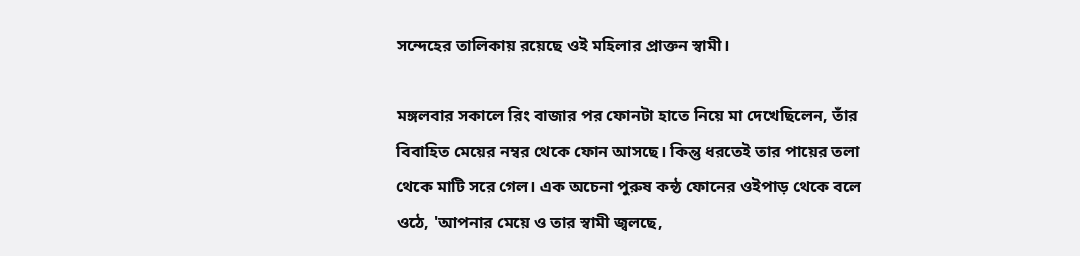সন্দেহের তালিকায় রয়েছে ওই মহিলার প্রাক্তন স্বামী।

মঙ্গলবার সকালে রিং বাজার পর ফোনটা হাতে নিয়ে মা দেখেছিলেন, তাঁর বিবাহিত মেয়ের নম্বর থেকে ফোন আসছে। কিন্তু ধরতেই তার পায়ের তলা থেকে মাটি সরে গেল। এক অচেনা পুরুষ কন্ঠ ফোনের ওইপাড় থেকে বলে ওঠে, 'আপনার মেয়ে ও তার স্বামী জ্বলছে,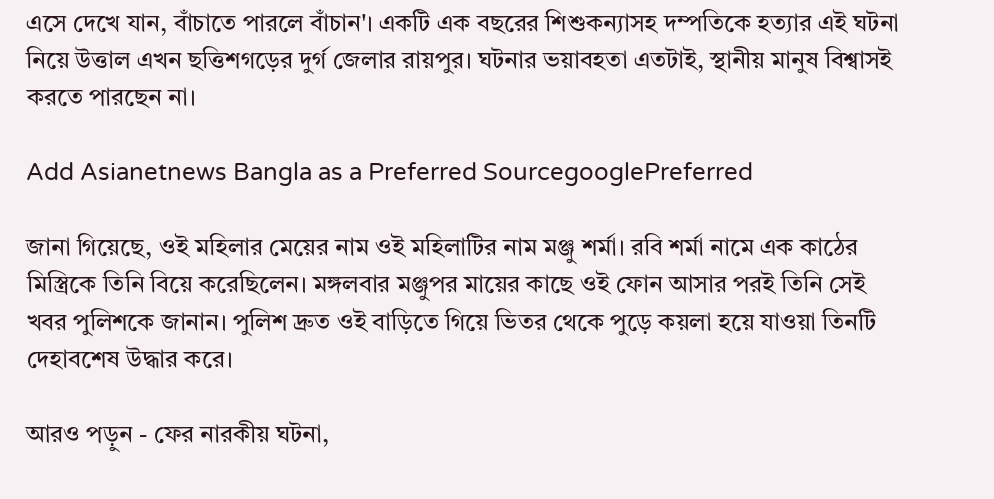এসে দেখে যান, বাঁচাতে পারলে বাঁচান'। একটি এক বছরের শিশুকন্যাসহ দম্পতিকে হত্যার এই ঘটনা নিয়ে উত্তাল এখন ছত্তিশগড়ের দুর্গ জেলার রায়পুর। ঘটনার ভয়াবহতা এতটাই, স্থানীয় মানুষ বিশ্বাসই করতে পারছেন না।

Add Asianetnews Bangla as a Preferred SourcegooglePreferred

জানা গিয়েছে, ওই মহিলার মেয়ের নাম ওই মহিলাটির নাম মঞ্জু শর্মা। রবি শর্মা নামে এক কাঠের মিস্ত্রিকে তিনি বিয়ে করেছিলেন। মঙ্গলবার মঞ্জুপর মায়ের কাছে ওই ফোন আসার পরই তিনি সেই খবর পুলিশকে জানান। পুলিশ দ্রুত ওই বাড়িতে গিয়ে ভিতর থেকে পুড়ে কয়লা হয়ে যাওয়া তিনটি দেহাবশেষ উদ্ধার করে।

আরও পড়ুন - ফের নারকীয় ঘটনা,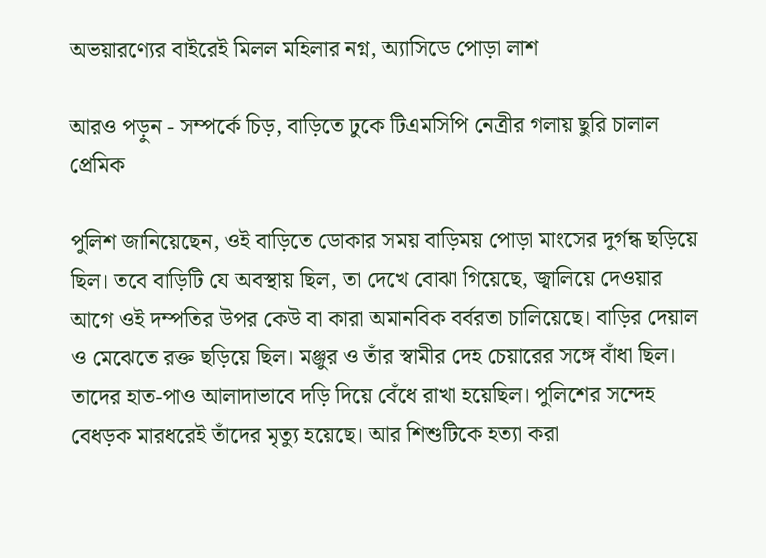অভয়ারণ্যের বাইরেই মিলল মহিলার নগ্ন, অ্যাসিডে পোড়া লাশ

আরও পড়ুন - সম্পর্কে চিড়, বাড়িতে ঢুকে টিএমসিপি নেত্রীর গলায় ছুরি চালাল প্রেমিক

পুলিশ জানিয়েছেন, ওই বাড়িতে ডোকার সময় বাড়িময় পোড়া মাংসের দুর্গন্ধ ছড়িয়ে ছিল। তবে বাড়িটি যে অবস্থায় ছিল, তা দেখে বোঝা গিয়েছে, জ্বালিয়ে দেওয়ার আগে ওই দম্পতির উপর কেউ বা কারা অমানবিক বর্বরতা চালিয়েছে। বাড়ির দেয়াল ও মেঝেতে রক্ত ছড়িয়ে ছিল। মঞ্জুর ও তাঁর স্বামীর দেহ চেয়ারের সঙ্গে বাঁধা ছিল। তাদের হাত-পাও আলাদাভাবে দড়ি দিয়ে বেঁধে রাখা হয়েছিল। পুলিশের সন্দেহ বেধড়ক মারধরেই তাঁদের মৃত্যু হয়েছে। আর শিশুটিকে হত্যা করা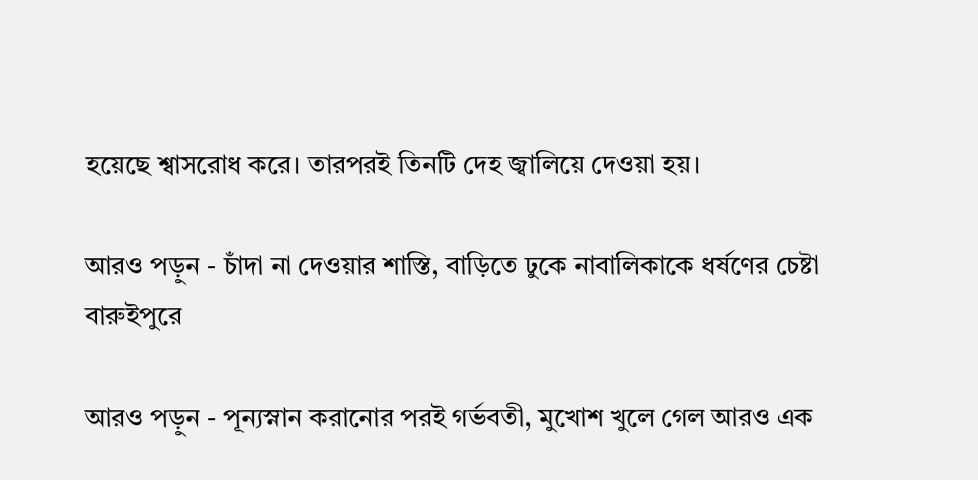হয়েছে শ্বাসরোধ করে। তারপরই তিনটি দেহ জ্বালিয়ে দেওয়া হয়।

আরও পড়ুন - চাঁদা না দেওয়ার শাস্তি, বাড়িতে ঢুকে নাবালিকাকে ধর্ষণের চেষ্টা বারুইপুরে

আরও পড়ুন - পূন্যস্নান করানোর পরই গর্ভবতী, মুখোশ খুলে গেল আরও এক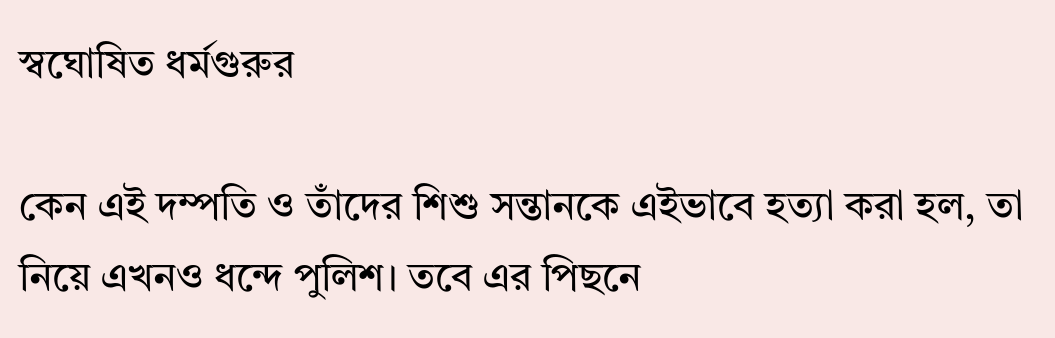স্বঘোষিত ধর্মগুরুর

কেন এই দম্পতি ও তাঁদের শিশু সন্তানকে এইভাবে হত্যা করা হল, তা নিয়ে এখনও ধন্দে পুলিশ। তবে এর পিছনে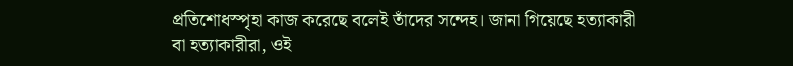প্রতিশোধস্পৃহা কাজ করেছে বলেই তাঁদের সন্দেহ। জানা গিয়েছে হত্যাকারী বা হত্যাকারীরা, ওই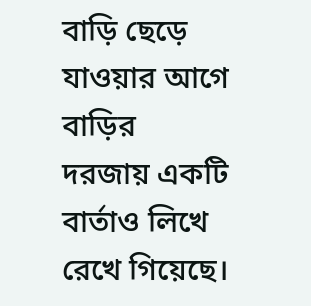বাড়ি ছেড়ে যাওয়ার আগে বাড়ির দরজায় একটি বার্তাও লিখে রেখে গিয়েছে।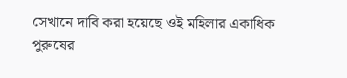সেখানে দাবি করা হয়েছে ওই মহিলার একাধিক পুরুষের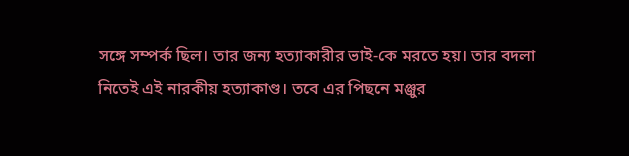সঙ্গে সম্পর্ক ছিল। তার জন্য হত্যাকারীর ভাই-কে মরতে হয়। তার বদলা নিতেই এই নারকীয় হত্যাকাণ্ড। তবে এর পিছনে মঞ্জুর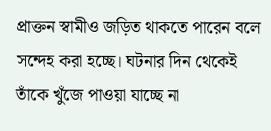প্রাক্তন স্বামীও জড়িত থাকতে পারেন বলে সন্দেহ করা হচ্ছে। ঘটনার দিন থেকেই তাঁকে খুঁজে পাওয়া যাচ্ছে না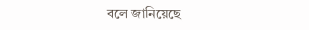বলে জানিয়েছে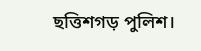ছত্তিশগড় পুলিশ।